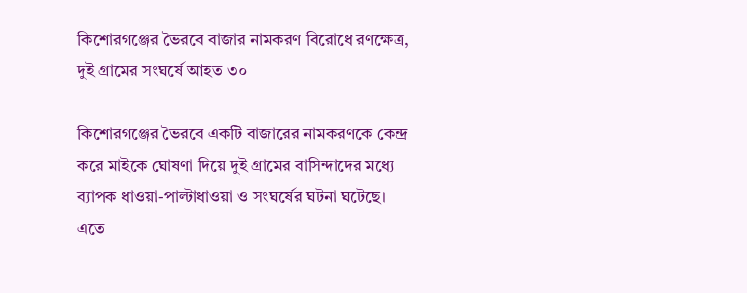কিশোরগঞ্জের ভৈরবে বাজার নামকরণ বিরোধে রণক্ষেত্র, দুই গ্রামের সংঘর্ষে আহত ৩০

কিশোরগঞ্জের ভৈরবে একটি বাজারের নামকরণকে কেন্দ্র করে মাইকে ঘোষণা দিয়ে দুই গ্রামের বাসিন্দাদের মধ্যে ব্যাপক ধাওয়া-পাল্টাধাওয়া ও সংঘর্ষের ঘটনা ঘটেছে। এতে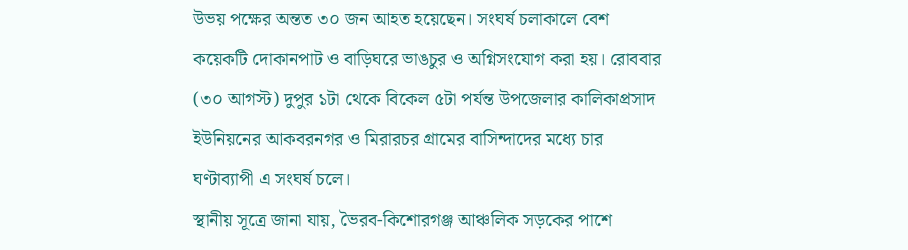উভয় পক্ষের অন্তত ৩০ জন আহত হয়েছেন। সংঘর্ষ চলাকালে বেশ কয়েকটি দোকানপাট ও বাড়িঘরে ভাঙচুর ও অগ্নিসংযোগ করা হয়। রোববার (৩০ আগস্ট) দুপুর ১টা থেকে বিকেল ৫টা পর্যন্ত উপজেলার কালিকাপ্রসাদ ইউনিয়নের আকবরনগর ও মিরারচর গ্রামের বাসিন্দাদের মধ্যে চার ঘণ্টাব্যাপী এ সংঘর্ষ চলে।
স্থানীয় সূত্রে জানা যায়, ভৈরব-কিশোরগঞ্জ আঞ্চলিক সড়কের পাশে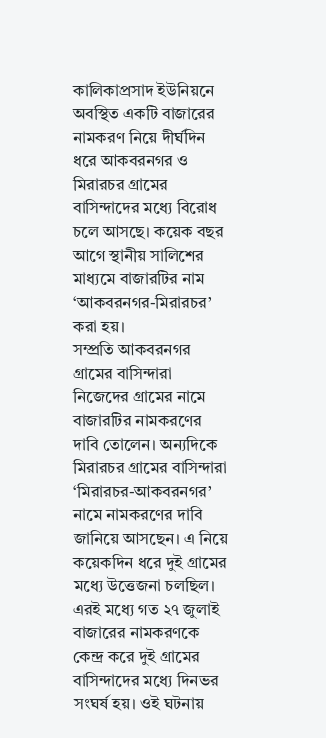কালিকাপ্রসাদ ইউনিয়নে অবস্থিত একটি বাজারের নামকরণ নিয়ে দীর্ঘদিন ধরে আকবরনগর ও মিরারচর গ্রামের বাসিন্দাদের মধ্যে বিরোধ চলে আসছে। কয়েক বছর আগে স্থানীয় সালিশের মাধ্যমে বাজারটির নাম ‘আকবরনগর-মিরারচর’ করা হয়।
সম্প্রতি আকবরনগর গ্রামের বাসিন্দারা নিজেদের গ্রামের নামে বাজারটির নামকরণের দাবি তোলেন। অন্যদিকে মিরারচর গ্রামের বাসিন্দারা ‘মিরারচর-আকবরনগর’ নামে নামকরণের দাবি জানিয়ে আসছেন। এ নিয়ে কয়েকদিন ধরে দুই গ্রামের মধ্যে উত্তেজনা চলছিল। এরই মধ্যে গত ২৭ জুলাই বাজারের নামকরণকে কেন্দ্র করে দুই গ্রামের বাসিন্দাদের মধ্যে দিনভর সংঘর্ষ হয়। ওই ঘটনায়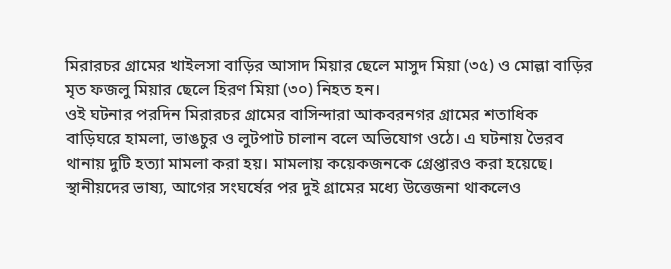মিরারচর গ্রামের খাইলসা বাড়ির আসাদ মিয়ার ছেলে মাসুদ মিয়া (৩৫) ও মোল্লা বাড়ির মৃত ফজলু মিয়ার ছেলে হিরণ মিয়া (৩০) নিহত হন।
ওই ঘটনার পরদিন মিরারচর গ্রামের বাসিন্দারা আকবরনগর গ্রামের শতাধিক বাড়িঘরে হামলা, ভাঙচুর ও লুটপাট চালান বলে অভিযোগ ওঠে। এ ঘটনায় ভৈরব থানায় দুটি হত্যা মামলা করা হয়। মামলায় কয়েকজনকে গ্রেপ্তারও করা হয়েছে।
স্থানীয়দের ভাষ্য, আগের সংঘর্ষের পর দুই গ্রামের মধ্যে উত্তেজনা থাকলেও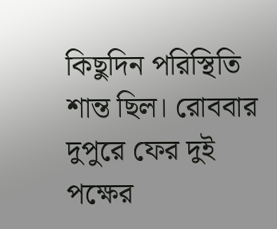কিছুদিন পরিস্থিতি শান্ত ছিল। রোববার দুপুরে ফের দুই পক্ষের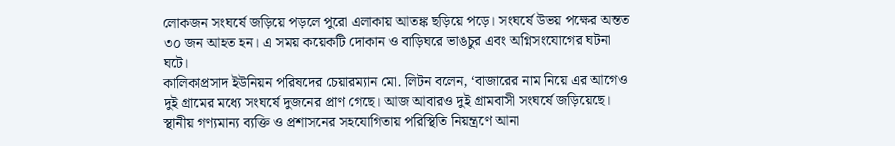লোকজন সংঘর্ষে জড়িয়ে পড়লে পুরো এলাকায় আতঙ্ক ছড়িয়ে পড়ে। সংঘর্ষে উভয় পক্ষের অন্তত ৩০ জন আহত হন। এ সময় কয়েকটি দোকান ও বাড়িঘরে ভাঙচুর এবং অগ্নিসংযোগের ঘটনা ঘটে।
কালিকাপ্রসাদ ইউনিয়ন পরিষদের চেয়ারম্যান মো. লিটন বলেন, ‘বাজারের নাম নিয়ে এর আগেও দুই গ্রামের মধ্যে সংঘর্ষে দুজনের প্রাণ গেছে। আজ আবারও দুই গ্রামবাসী সংঘর্ষে জড়িয়েছে। স্থানীয় গণ্যমান্য ব্যক্তি ও প্রশাসনের সহযোগিতায় পরিস্থিতি নিয়ন্ত্রণে আনা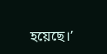হয়েছে।’